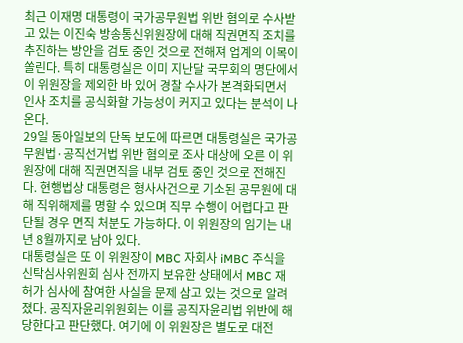최근 이재명 대통령이 국가공무원법 위반 혐의로 수사받고 있는 이진숙 방송통신위원장에 대해 직권면직 조치를 추진하는 방안을 검토 중인 것으로 전해져 업계의 이목이 쏠린다. 특히 대통령실은 이미 지난달 국무회의 명단에서 이 위원장을 제외한 바 있어 경찰 수사가 본격화되면서 인사 조치를 공식화할 가능성이 커지고 있다는 분석이 나온다.
29일 동아일보의 단독 보도에 따르면 대통령실은 국가공무원법·공직선거법 위반 혐의로 조사 대상에 오른 이 위원장에 대해 직권면직을 내부 검토 중인 것으로 전해진다. 현행법상 대통령은 형사사건으로 기소된 공무원에 대해 직위해제를 명할 수 있으며 직무 수행이 어렵다고 판단될 경우 면직 처분도 가능하다. 이 위원장의 임기는 내년 8월까지로 남아 있다.
대통령실은 또 이 위원장이 MBC 자회사 iMBC 주식을 신탁심사위원회 심사 전까지 보유한 상태에서 MBC 재허가 심사에 참여한 사실을 문제 삼고 있는 것으로 알려졌다. 공직자윤리위원회는 이를 공직자윤리법 위반에 해당한다고 판단했다. 여기에 이 위원장은 별도로 대전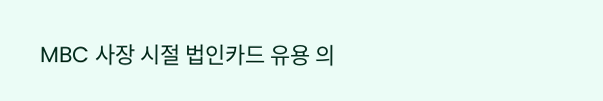MBC 사장 시절 법인카드 유용 의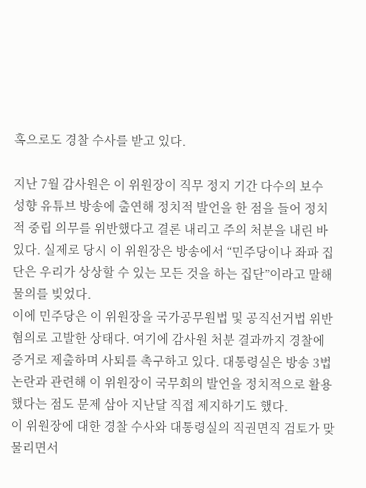혹으로도 경찰 수사를 받고 있다.

지난 7월 감사원은 이 위원장이 직무 정지 기간 다수의 보수 성향 유튜브 방송에 출연해 정치적 발언을 한 점을 들어 정치적 중립 의무를 위반했다고 결론 내리고 주의 처분을 내린 바 있다. 실제로 당시 이 위원장은 방송에서 “민주당이나 좌파 집단은 우리가 상상할 수 있는 모든 것을 하는 집단”이라고 말해 물의를 빚었다.
이에 민주당은 이 위원장을 국가공무원법 및 공직선거법 위반 혐의로 고발한 상태다. 여기에 감사원 처분 결과까지 경찰에 증거로 제출하며 사퇴를 촉구하고 있다. 대통령실은 방송 3법 논란과 관련해 이 위원장이 국무회의 발언을 정치적으로 활용했다는 점도 문제 삼아 지난달 직접 제지하기도 했다.
이 위원장에 대한 경찰 수사와 대통령실의 직권면직 검토가 맞물리면서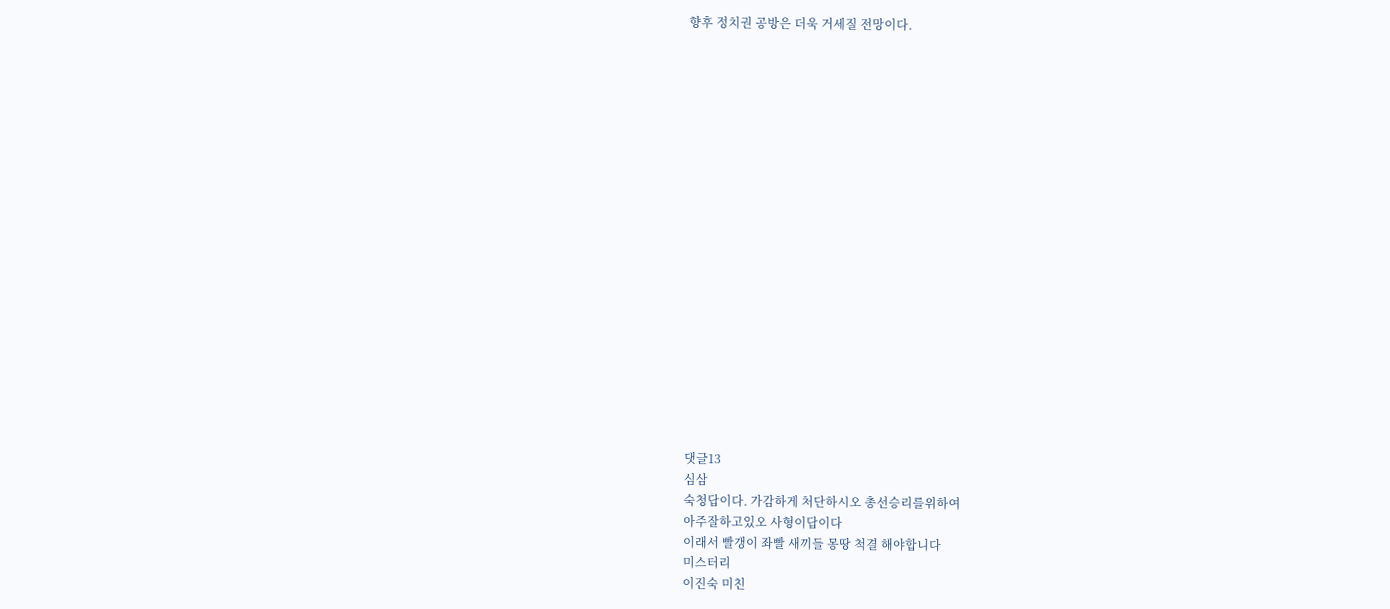향후 정치권 공방은 더욱 거세질 전망이다.




















댓글13
심삼
숙청답이다. 가감하게 처단하시오 총선승리를위하여
아주잘하고있오 사형이답이다
이래서 빨갱이 좌빨 새끼들 몽땅 척결 해야합니다
미스터리
이진숙 미친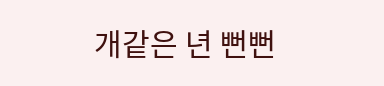개같은 년 뻔뻔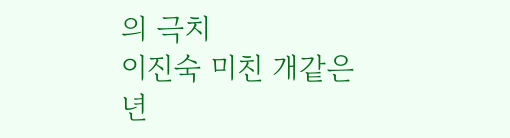의 극치
이진숙 미친 개같은 년